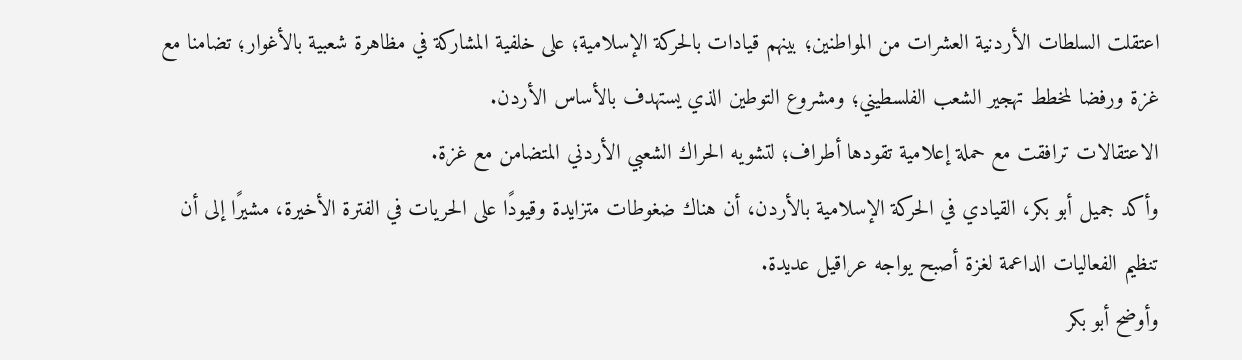اعتقلت السلطات الأردنية العشرات من المواطنين؛ بينهم قيادات بالحركة الإسلامية؛ على خلفية المشاركة في مظاهرة شعبية بالأغوار؛ تضامنا مع غزة ورفضا لمخطط تهجير الشعب الفلسطيني؛ ومشروع التوطين الذي يستهدف بالأساس الأردن.
الاعتقالات ترافقت مع حملة إعلامية تقودها أطراف؛ لتشويه الحراك الشعبي الأردني المتضامن مع غزة.
وأكد جميل أبو بكر، القيادي في الحركة الإسلامية بالأردن، أن هناك ضغوطات متزايدة وقيودًا على الحريات في الفترة الأخيرة، مشيرًا إلى أن تنظيم الفعاليات الداعمة لغزة أصبح يواجه عراقيل عديدة.
وأوضح أبو بكر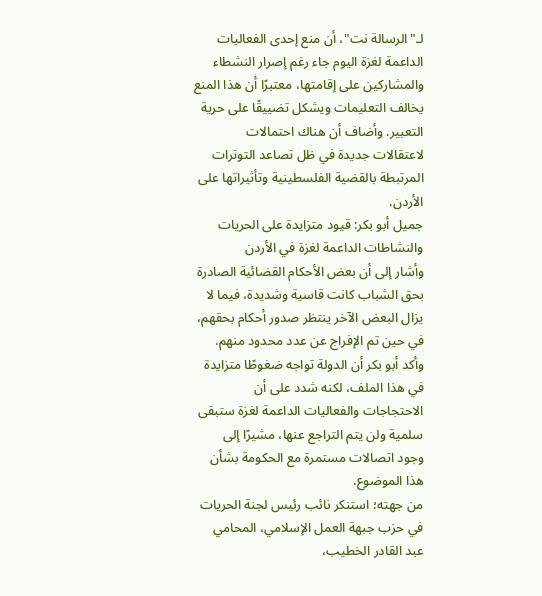لـ"الرسالة نت"، أن منع إحدى الفعاليات الداعمة لغزة اليوم جاء رغم إصرار النشطاء والمشاركين على إقامتها، معتبرًا أن هذا المنع يخالف التعليمات ويشكل تضييقًا على حرية التعبير. وأضاف أن هناك احتمالات لاعتقالات جديدة في ظل تصاعد التوترات المرتبطة بالقضية الفلسطينية وتأثيراتها على الأردن.
جميل أبو بكر: قيود متزايدة على الحريات والنشاطات الداعمة لغزة في الأردن
وأشار إلى أن بعض الأحكام القضائية الصادرة بحق الشباب كانت قاسية وشديدة، فيما لا يزال البعض الآخر ينتظر صدور أحكام بحقهم، في حين تم الإفراج عن عدد محدود منهم.
وأكد أبو بكر أن الدولة تواجه ضغوطًا متزايدة في هذا الملف، لكنه شدد على أن الاحتجاجات والفعاليات الداعمة لغزة ستبقى سلمية ولن يتم التراجع عنها، مشيرًا إلى وجود اتصالات مستمرة مع الحكومة بشأن هذا الموضوع.
من جهته؛ استنكر نائب رئيس لجنة الحريات في حزب جبهة العمل الإسلامي، المحامي عبد القادر الخطيب،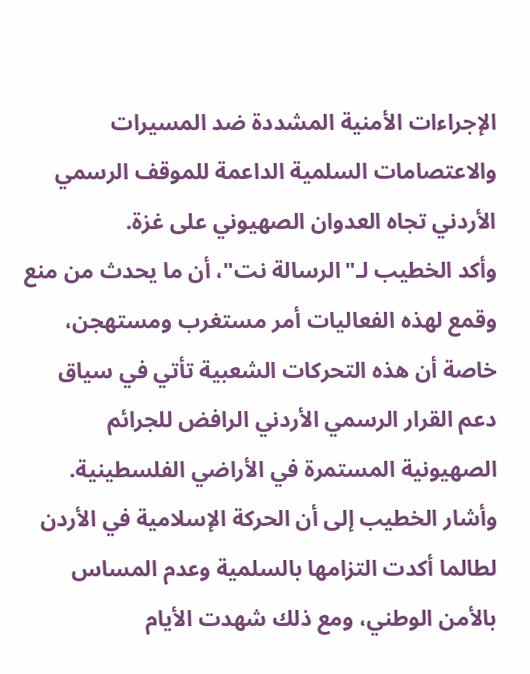الإجراءات الأمنية المشددة ضد المسيرات والاعتصامات السلمية الداعمة للموقف الرسمي الأردني تجاه العدوان الصهيوني على غزة.
وأكد الخطيب لـ"الرسالة نت"، أن ما يحدث من منع وقمع لهذه الفعاليات أمر مستغرب ومستهجن، خاصة أن هذه التحركات الشعبية تأتي في سياق دعم القرار الرسمي الأردني الرافض للجرائم الصهيونية المستمرة في الأراضي الفلسطينية.
وأشار الخطيب إلى أن الحركة الإسلامية في الأردن لطالما أكدت التزامها بالسلمية وعدم المساس بالأمن الوطني، ومع ذلك شهدت الأيام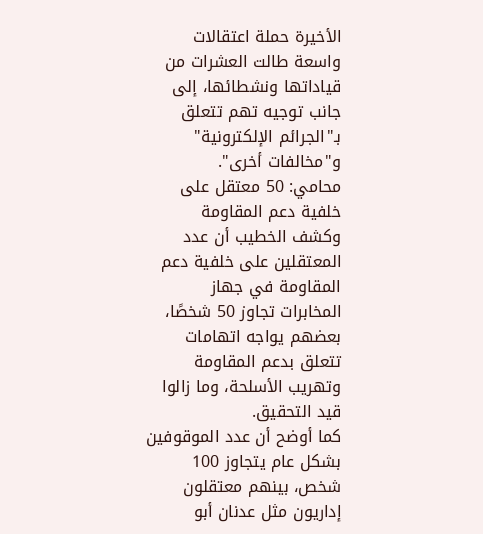الأخيرة حملة اعتقالات واسعة طالت العشرات من قياداتها ونشطائها، إلى جانب توجيه تهم تتعلق بـ"الجرائم الإلكترونية" و"مخالفات أخرى".
محامي: 50 معتقل على خلفية دعم المقاومة
وكشف الخطيب أن عدد المعتقلين على خلفية دعم المقاومة في جهاز المخابرات تجاوز 50 شخصًا، بعضهم يواجه اتهامات تتعلق بدعم المقاومة وتهريب الأسلحة، وما زالوا قيد التحقيق.
كما أوضح أن عدد الموقوفين بشكل عام يتجاوز 100 شخص، بينهم معتقلون إداريون مثل عدنان أبو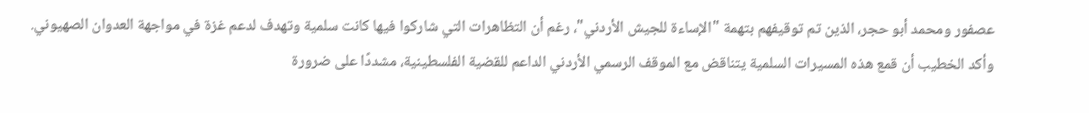عصفور ومحمد أبو حجر، الذين تم توقيفهم بتهمة "الإساءة للجيش الأردني"، رغم أن التظاهرات التي شاركوا فيها كانت سلمية وتهدف لدعم غزة في مواجهة العدوان الصهيوني.
وأكد الخطيب أن قمع هذه المسيرات السلمية يتناقض مع الموقف الرسمي الأردني الداعم للقضية الفلسطينية، مشددًا على ضرورة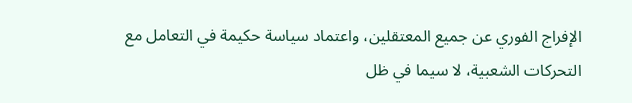الإفراج الفوري عن جميع المعتقلين، واعتماد سياسة حكيمة في التعامل مع التحركات الشعبية، لا سيما في ظل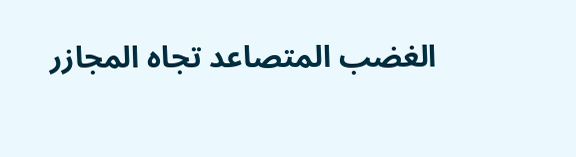الغضب المتصاعد تجاه المجازر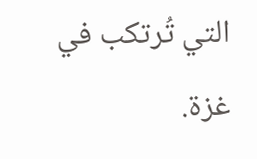التي تُرتكب في غزة.